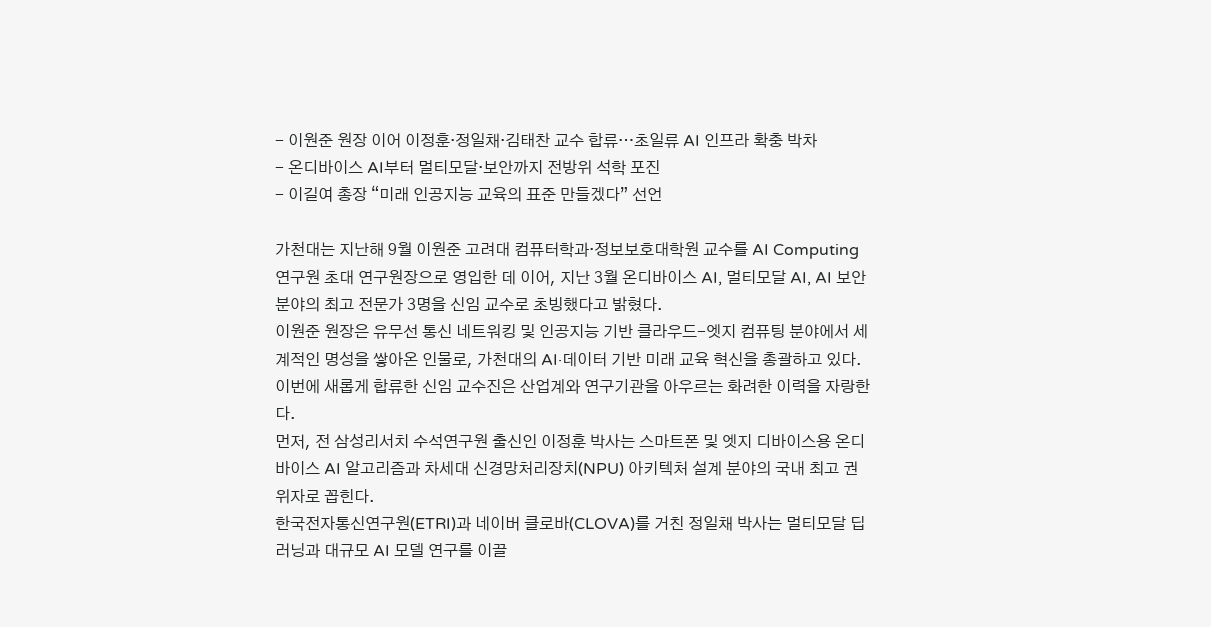- 이원준 원장 이어 이정훈·정일채·김태찬 교수 합류…초일류 AI 인프라 확충 박차
- 온디바이스 AI부터 멀티모달·보안까지 전방위 석학 포진
- 이길여 총장 “미래 인공지능 교육의 표준 만들겠다” 선언

가천대는 지난해 9월 이원준 고려대 컴퓨터학과·정보보호대학원 교수를 AI Computing 연구원 초대 연구원장으로 영입한 데 이어, 지난 3월 온디바이스 AI, 멀티모달 AI, AI 보안 분야의 최고 전문가 3명을 신임 교수로 초빙했다고 밝혔다.
이원준 원장은 유무선 통신 네트워킹 및 인공지능 기반 클라우드-엣지 컴퓨팅 분야에서 세계적인 명성을 쌓아온 인물로, 가천대의 AI·데이터 기반 미래 교육 혁신을 총괄하고 있다.
이번에 새롭게 합류한 신임 교수진은 산업계와 연구기관을 아우르는 화려한 이력을 자랑한다.
먼저, 전 삼성리서치 수석연구원 출신인 이정훈 박사는 스마트폰 및 엣지 디바이스용 온디바이스 AI 알고리즘과 차세대 신경망처리장치(NPU) 아키텍처 설계 분야의 국내 최고 권위자로 꼽힌다.
한국전자통신연구원(ETRI)과 네이버 클로바(CLOVA)를 거친 정일채 박사는 멀티모달 딥러닝과 대규모 AI 모델 연구를 이끌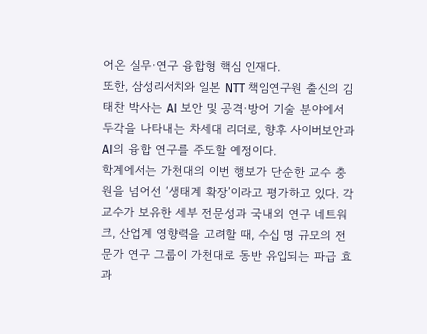어온 실무·연구 융합형 핵심 인재다.
또한, 삼성리서치와 일본 NTT 책임연구원 출신의 김태찬 박사는 AI 보안 및 공격·방어 기술 분야에서 두각을 나타내는 차세대 리더로, 향후 사이버보안과 AI의 융합 연구를 주도할 예정이다.
학계에서는 가천대의 이번 행보가 단순한 교수 충원을 넘어선 ‘생태계 확장’이라고 평가하고 있다. 각 교수가 보유한 세부 전문성과 국내외 연구 네트워크, 산업계 영향력을 고려할 때, 수십 명 규모의 전문가 연구 그룹이 가천대로 동반 유입되는 파급 효과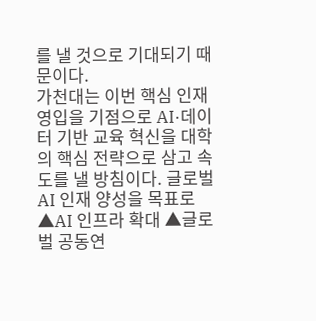를 낼 것으로 기대되기 때문이다.
가천대는 이번 핵심 인재 영입을 기점으로 AI·데이터 기반 교육 혁신을 대학의 핵심 전략으로 삼고 속도를 낼 방침이다. 글로벌 AI 인재 양성을 목표로 ▲AI 인프라 확대 ▲글로벌 공동연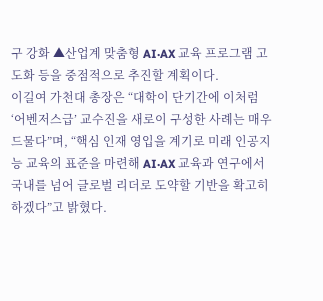구 강화 ▲산업계 맞춤형 AI·AX 교육 프로그램 고도화 등을 중점적으로 추진할 계획이다.
이길여 가천대 총장은 “대학이 단기간에 이처럼 ‘어벤저스급’ 교수진을 새로이 구성한 사례는 매우 드물다”며, “핵심 인재 영입을 계기로 미래 인공지능 교육의 표준을 마련해 AI·AX 교육과 연구에서 국내를 넘어 글로벌 리더로 도약할 기반을 확고히 하겠다”고 밝혔다.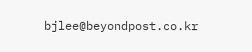bjlee@beyondpost.co.kr